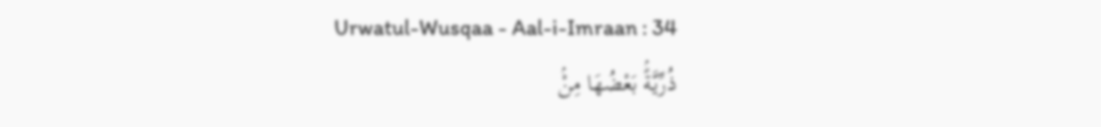Urwatul-Wusqaa - Aal-i-Imraan : 34
ذُرِّیَّةًۢ بَعْضُهَا مِنْۢ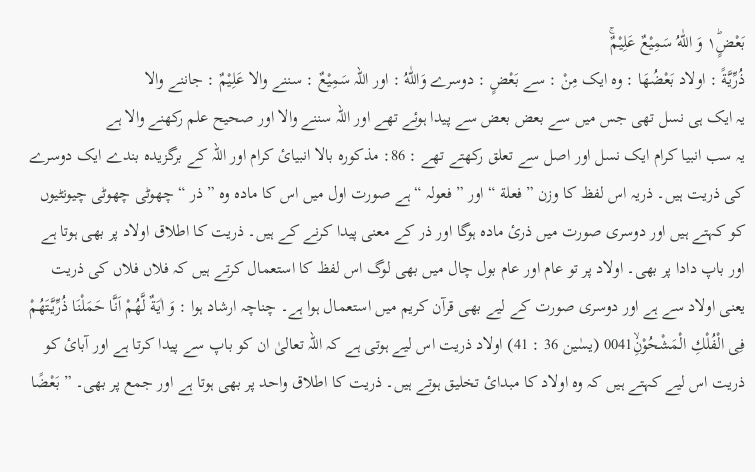بَعْضٍ١ؕ وَ اللّٰهُ سَمِیْعٌ عَلِیْمٌۚ
ذُرِّيَّةً : اولاد بَعْضُهَا : وہ ایک مِنْ : سے بَعْضٍ : دوسرے وَاللّٰهُ : اور اللہ سَمِيْعٌ : سننے والا عَلِيْمٌ : جاننے والا
یہ ایک ہی نسل تھی جس میں سے بعض بعض سے پیدا ہوئے تھے اور اللہ سننے والا اور صحیح علم رکھنے والا ہے
یہ سب انبیا کرام ایک نسل اور اصل سے تعلق رکھتے تھے : 86: مذکورہ بالا انبیائ کرام اور اللہ کے برگزیدہ بندے ایک دوسرے کی ذریت ہیں۔ ذریہ اس لفظ کا وزن ” فعلة “ اور ” فعولہ “ ہے صورت اول میں اس کا مادہ وہ ” ذر “ چھوٹی چھوٹی چیونٹیوں کو کہتے ہیں اور دوسری صورت میں ذرئ مادہ ہوگا اور ذر کے معنی پیدا کرنے کے ہیں۔ ذریت کا اطلاق اولاد پر بھی ہوتا ہے اور باپ دادا پر بھی۔ اولاد پر تو عام اور عام بول چال میں بھی لوگ اس لفظ کا استعمال کرتے ہیں کہ فلاں فلاں کی ذریت یعنی اولاد سے ہے اور دوسری صورت کے لیے بھی قرآن کریم میں استعمال ہوا ہے۔ چناچہ ارشاد ہوا : وَ اٰیَةٌ لَّهُمْ اَنَّا حَمَلْنَا ذُرِّیَّتَهُمْ فِی الْفُلْكِ الْمَشْحُوْنِۙ0041 (یسٰین 36 : 41) اولاد ذریت اس لیے ہوتی ہے کہ اللہ تعالیٰ ان کو باپ سے پیدا کرتا ہے اور آبائ کو ذریت اس لیے کہتے ہیں کہ وہ اولاد کا مبدائ تخلیق ہوتے ہیں۔ ذریت کا اطلاق واحد پر بھی ہوتا ہے اور جمع پر بھی۔ ” بَعْضًا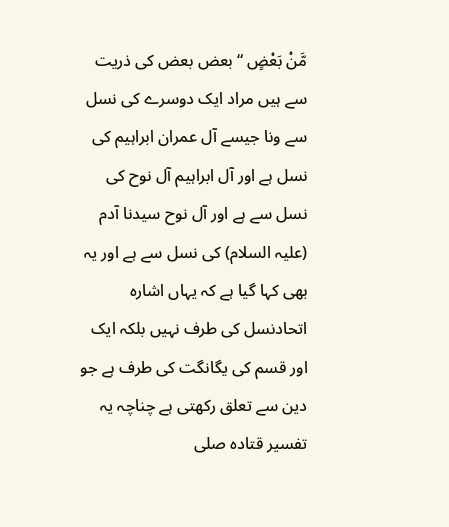مَّنْ بَعْضٍ “ بعض بعض کی ذریت سے ہیں مراد ایک دوسرے کی نسل سے ونا جیسے آل عمران ابراہیم کی نسل ہے اور آل ابراہیم آل نوح کی نسل سے ہے اور آل نوح سیدنا آدم (علیہ السلام) کی نسل سے ہے اور یہ بھی کہا گیا ہے کہ یہاں اشارہ اتحادنسل کی طرف نہیں بلکہ ایک اور قسم کی یگانگت کی طرف ہے جو دین سے تعلق رکھتی ہے چناچہ یہ تفسیر قتادہ صلى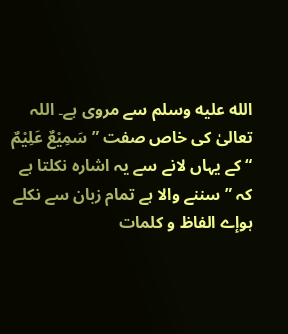الله عليه وسلم سے مروی ہے۔ اللہ تعالیٰ کی خاص صفت ” سَمِیْعٌ عَلِیْمٌ “ کے یہاں لانے سے یہ اشارہ نکلتا ہے کہ ” سننے والا ہے تمام زبان سے نکلے ہوإے الفاظ و کلمات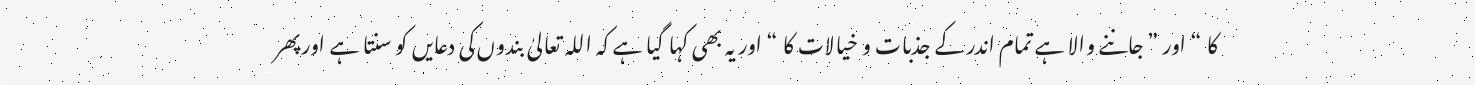کا “ اور ” جاننے والا ہے تمام اندر کے جذبات و خیالات کا “ اور یہ بھی کہا گیا ہے کہ اللہ تعالیٰ بندوں کی دعایں کو سنتا ہے اور پھر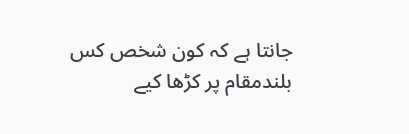جانتا ہے کہ کون شخص کس بلندمقام پر کڑھا کیے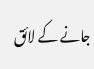جانے کے لائق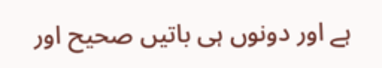ہے اور دونوں ہی باتیں صحیح اور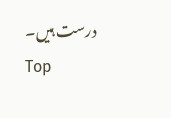درست ہیں۔
Top